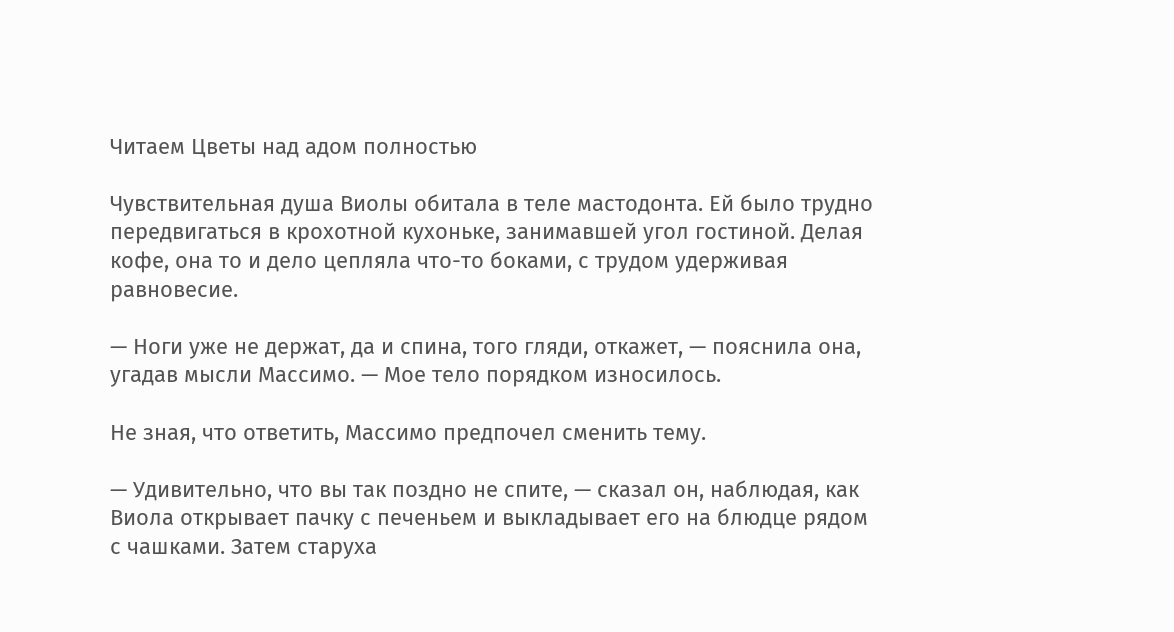Читаем Цветы над адом полностью

Чувствительная душа Виолы обитала в теле мастодонта. Ей было трудно передвигаться в крохотной кухоньке, занимавшей угол гостиной. Делая кофе, она то и дело цепляла что-то боками, с трудом удерживая равновесие.

— Ноги уже не держат, да и спина, того гляди, откажет, — пояснила она, угадав мысли Массимо. — Мое тело порядком износилось.

Не зная, что ответить, Массимо предпочел сменить тему.

— Удивительно, что вы так поздно не спите, — сказал он, наблюдая, как Виола открывает пачку с печеньем и выкладывает его на блюдце рядом с чашками. Затем старуха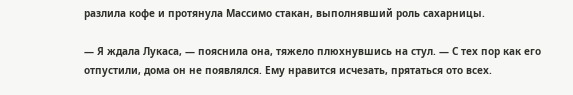разлила кофе и протянула Массимо стакан, выполнявший роль сахарницы.

— Я ждала Лукаса, — пояснила она, тяжело плюхнувшись на стул. — С тех пор как его отпустили, дома он не появлялся. Ему нравится исчезать, прятаться ото всех.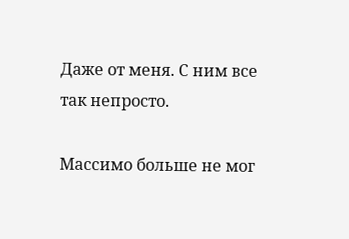Даже от меня. С ним все так непросто.

Массимо больше не мог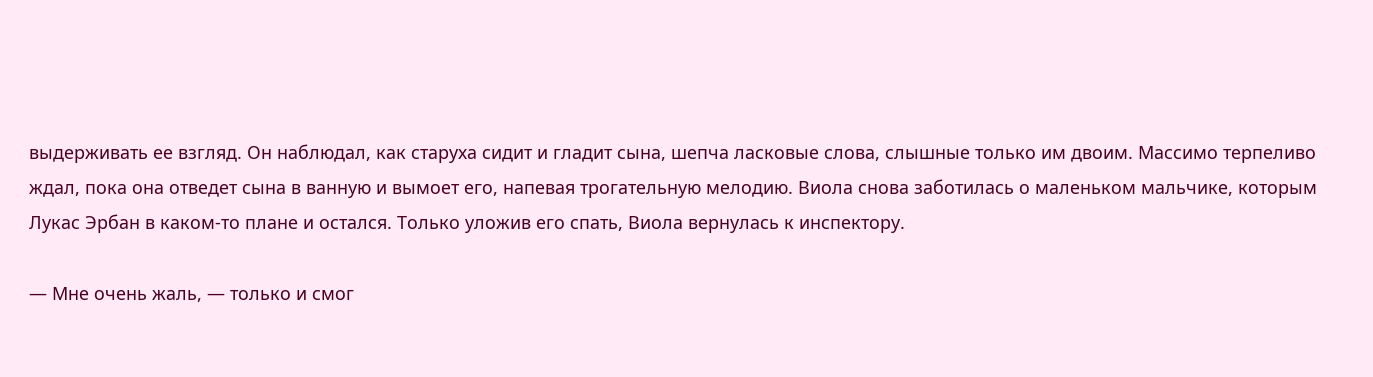выдерживать ее взгляд. Он наблюдал, как старуха сидит и гладит сына, шепча ласковые слова, слышные только им двоим. Массимо терпеливо ждал, пока она отведет сына в ванную и вымоет его, напевая трогательную мелодию. Виола снова заботилась о маленьком мальчике, которым Лукас Эрбан в каком-то плане и остался. Только уложив его спать, Виола вернулась к инспектору.

— Мне очень жаль, — только и смог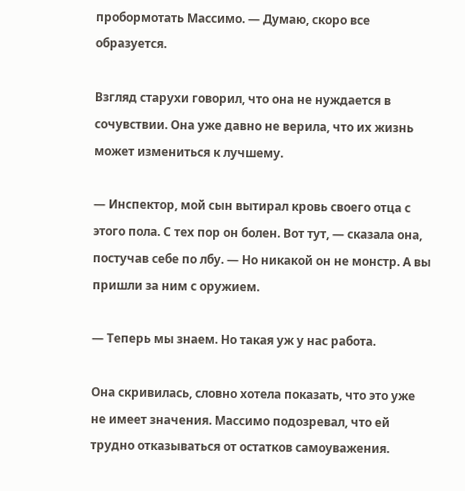пробормотать Массимо. — Думаю, скоро все образуется.

Взгляд старухи говорил, что она не нуждается в сочувствии. Она уже давно не верила, что их жизнь может измениться к лучшему.

— Инспектор, мой сын вытирал кровь своего отца с этого пола. С тех пор он болен. Вот тут, — сказала она, постучав себе по лбу. — Но никакой он не монстр. А вы пришли за ним с оружием.

— Теперь мы знаем. Но такая уж у нас работа.

Она скривилась, словно хотела показать, что это уже не имеет значения. Массимо подозревал, что ей трудно отказываться от остатков самоуважения.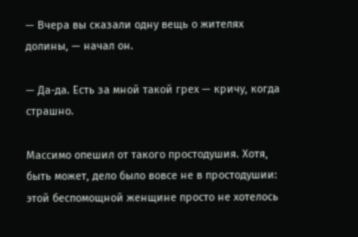— Вчера вы сказали одну вещь о жителях долины, — начал он.

— Да-да. Есть за мной такой грех — кричу, когда страшно.

Массимо опешил от такого простодушия. Хотя, быть может, дело было вовсе не в простодушии: этой беспомощной женщине просто не хотелось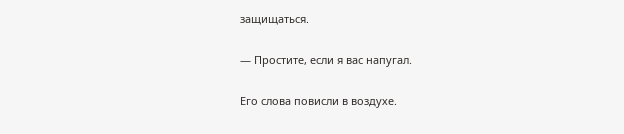защищаться.

— Простите, если я вас напугал.

Его слова повисли в воздухе.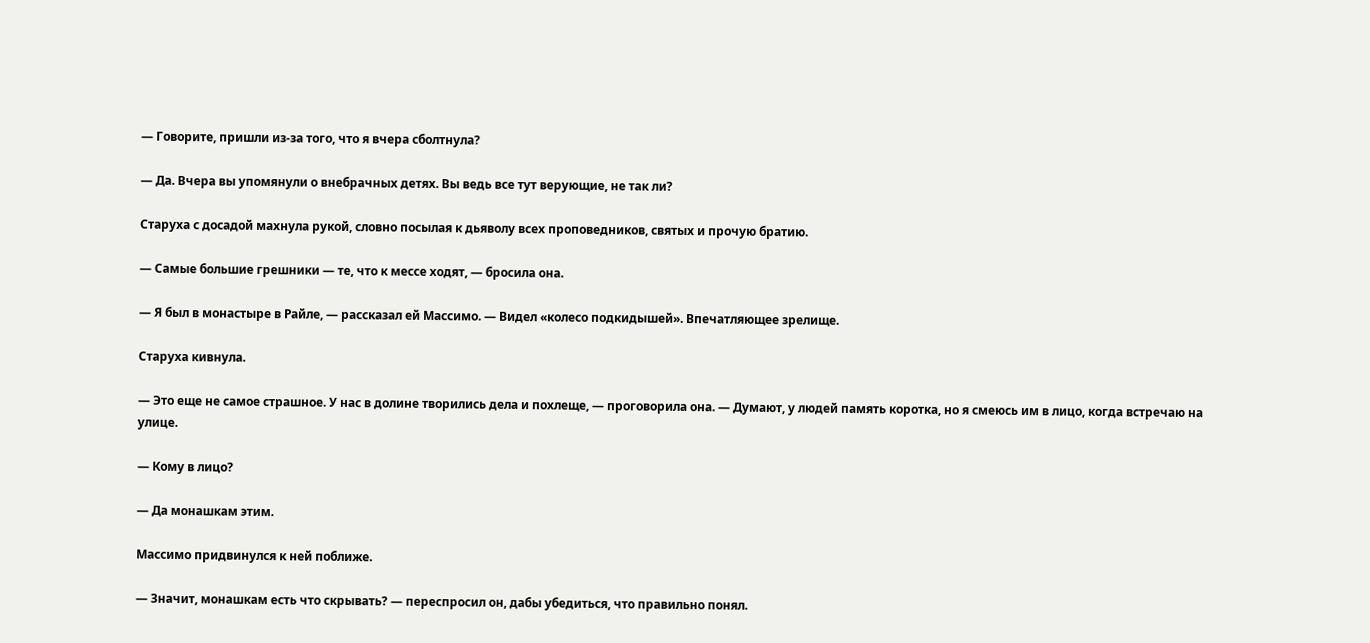— Говорите, пришли из-за того, что я вчера сболтнула?

— Да. Вчера вы упомянули о внебрачных детях. Вы ведь все тут верующие, не так ли?

Старуха с досадой махнула рукой, словно посылая к дьяволу всех проповедников, святых и прочую братию.

— Самые большие грешники — те, что к мессе ходят, — бросила она.

— Я был в монастыре в Райле, — рассказал ей Массимо. — Видел «колесо подкидышей». Впечатляющее зрелище.

Старуха кивнула.

— Это еще не самое страшное. У нас в долине творились дела и похлеще, — проговорила она. — Думают, у людей память коротка, но я смеюсь им в лицо, когда встречаю на улице.

— Кому в лицо?

— Да монашкам этим.

Массимо придвинулся к ней поближе.

— Значит, монашкам есть что скрывать? — переспросил он, дабы убедиться, что правильно понял.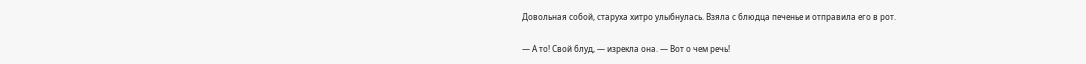Довольная собой, старуха хитро улыбнулась. Взяла с блюдца печенье и отправила его в рот.

— А то! Свой блуд, — изрекла она. — Вот о чем речь!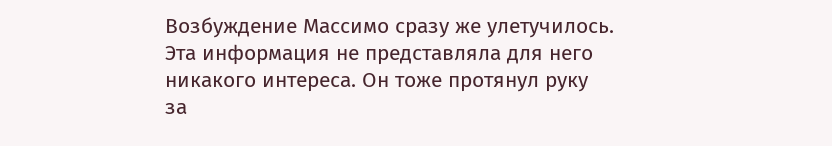Возбуждение Массимо сразу же улетучилось. Эта информация не представляла для него никакого интереса. Он тоже протянул руку за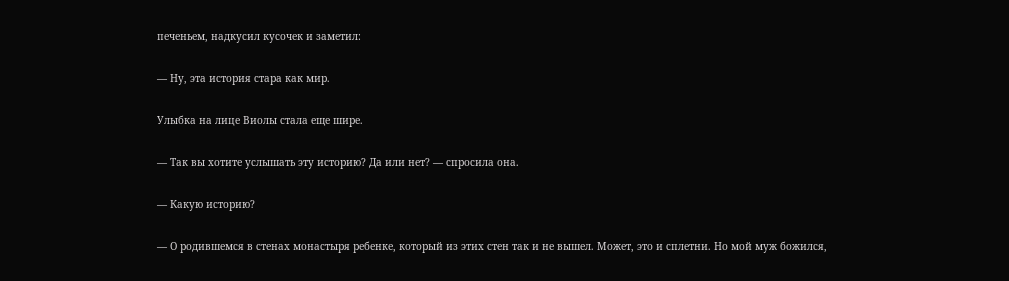печеньем, надкусил кусочек и заметил:

— Ну, эта история стара как мир.

Улыбка на лице Виолы стала еще шире.

— Так вы хотите услышать эту историю? Да или нет? — спросила она.

— Какую историю?

— О родившемся в стенах монастыря ребенке, который из этих стен так и не вышел. Может, это и сплетни. Но мой муж божился,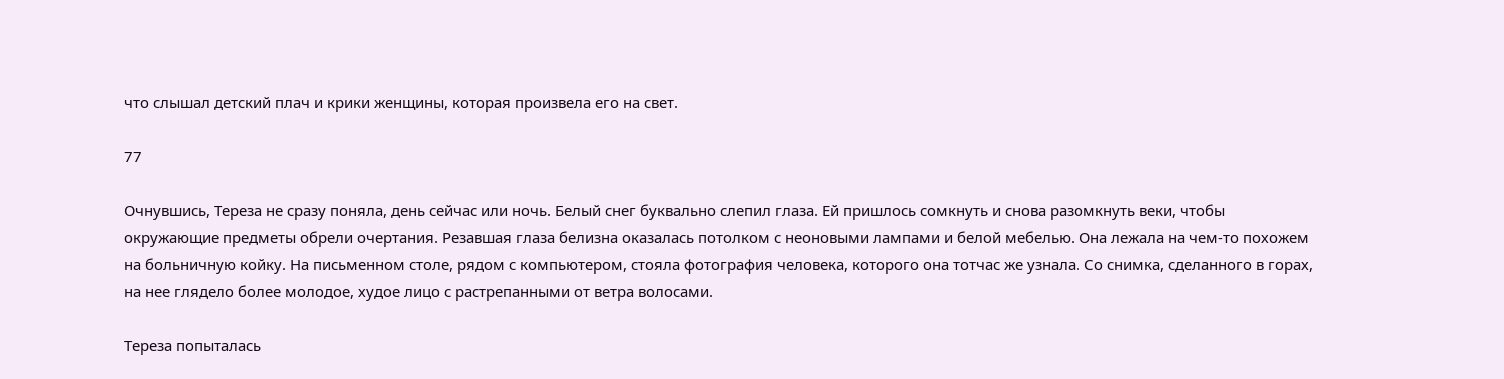что слышал детский плач и крики женщины, которая произвела его на свет.

77

Очнувшись, Тереза не сразу поняла, день сейчас или ночь. Белый снег буквально слепил глаза. Ей пришлось сомкнуть и снова разомкнуть веки, чтобы окружающие предметы обрели очертания. Резавшая глаза белизна оказалась потолком с неоновыми лампами и белой мебелью. Она лежала на чем-то похожем на больничную койку. На письменном столе, рядом с компьютером, стояла фотография человека, которого она тотчас же узнала. Со снимка, сделанного в горах, на нее глядело более молодое, худое лицо с растрепанными от ветра волосами.

Тереза попыталась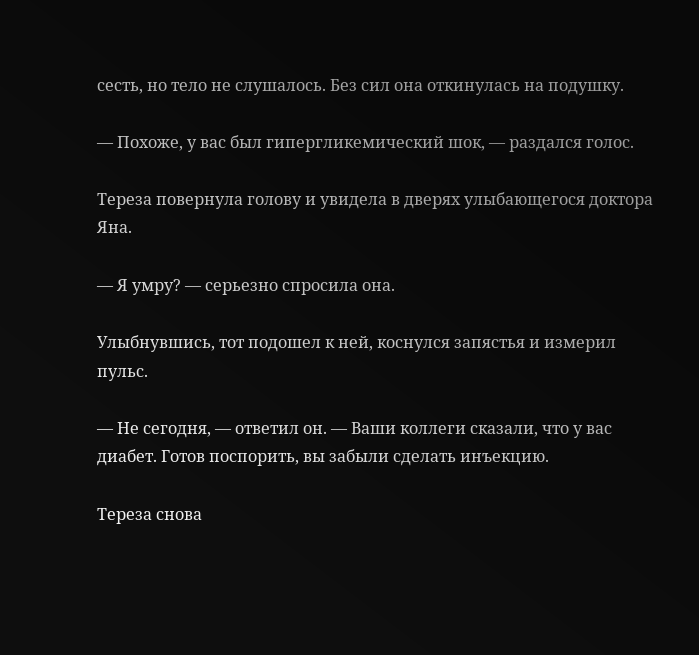сесть, но тело не слушалось. Без сил она откинулась на подушку.

— Похоже, у вас был гипергликемический шок, — раздался голос.

Тереза повернула голову и увидела в дверях улыбающегося доктора Яна.

— Я умру? — серьезно спросила она.

Улыбнувшись, тот подошел к ней, коснулся запястья и измерил пульс.

— Не сегодня, — ответил он. — Ваши коллеги сказали, что у вас диабет. Готов поспорить, вы забыли сделать инъекцию.

Тереза снова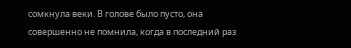сомкнула веки. В голове было пусто, она совершенно не помнила, когда в последний раз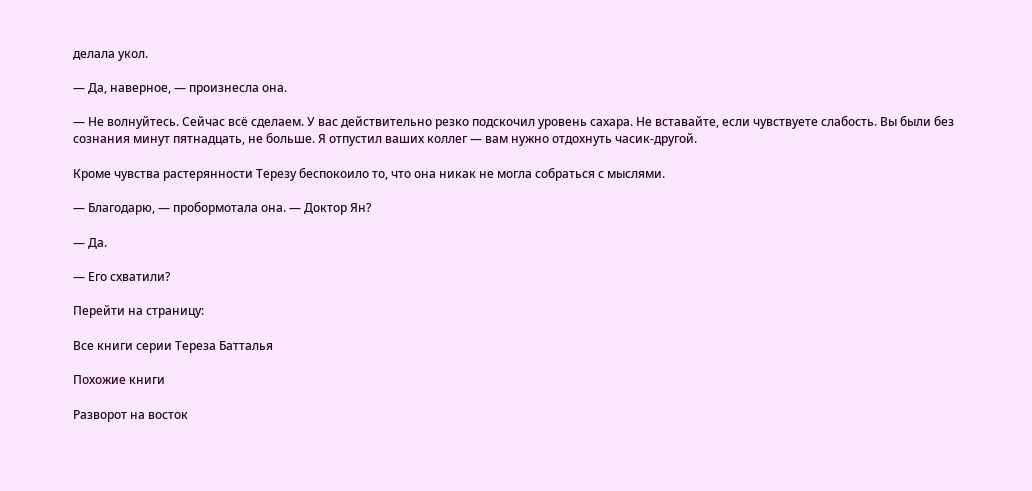делала укол.

— Да, наверное, — произнесла она.

— Не волнуйтесь. Сейчас всё сделаем. У вас действительно резко подскочил уровень сахара. Не вставайте, если чувствуете слабость. Вы были без сознания минут пятнадцать, не больше. Я отпустил ваших коллег — вам нужно отдохнуть часик-другой.

Кроме чувства растерянности Терезу беспокоило то, что она никак не могла собраться с мыслями.

— Благодарю, — пробормотала она. — Доктор Ян?

— Да.

— Его схватили?

Перейти на страницу:

Все книги серии Тереза Батталья

Похожие книги

Разворот на восток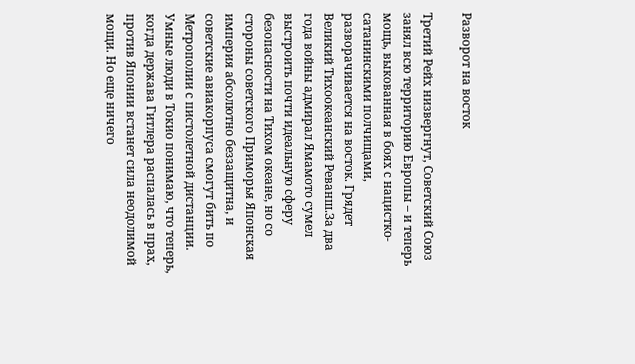Разворот на восток

Третий Рейх низвергнут, Советский Союз занял всю территорию Европы – и теперь мощь, выкованная в боях с нацистко-сатанинскими полчищами, разворачивается на восток. Грядет Великий Тихоокеанский Реванш.За два года войны адмирал Ямамото сумел выстроить почти идеальную сферу безопасности на Тихом океане, но со стороны советского Приморья Японская империя абсолютно беззащитна, и советские авиакорпуса смогут бить по Метрополии с пистолетной дистанции. Умные люди в Токио понимаю, что теперь, когда держава Гитлера распалась в прах, против Японии встанет сила неодолимой мощи. Но еще ничего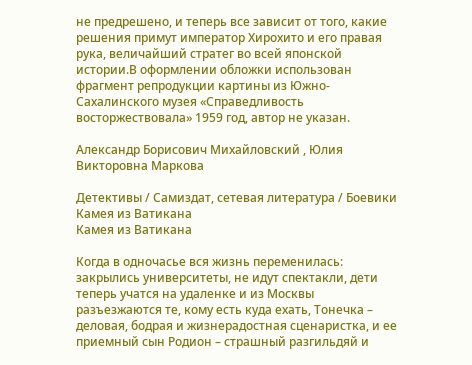не предрешено, и теперь все зависит от того, какие решения примут император Хирохито и его правая рука, величайший стратег во всей японской истории.В оформлении обложки использован фрагмент репродукции картины из Южно-Сахалинского музея «Справедливость восторжествовала» 1959 год, автор не указан.

Александр Борисович Михайловский , Юлия Викторовна Маркова

Детективы / Самиздат, сетевая литература / Боевики
Камея из Ватикана
Камея из Ватикана

Когда в одночасье вся жизнь переменилась: закрылись университеты, не идут спектакли, дети теперь учатся на удаленке и из Москвы разъезжаются те, кому есть куда ехать, Тонечка – деловая, бодрая и жизнерадостная сценаристка, и ее приемный сын Родион – страшный разгильдяй и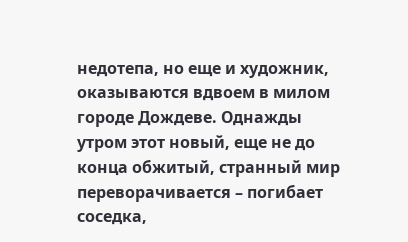недотепа, но еще и художник, оказываются вдвоем в милом городе Дождеве. Однажды утром этот новый, еще не до конца обжитый, странный мир переворачивается – погибает соседка,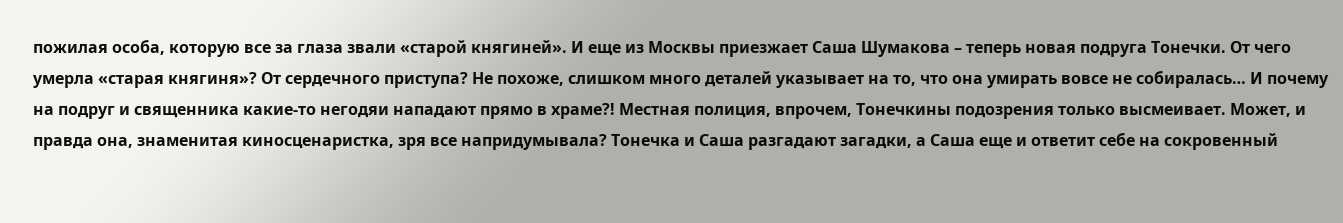пожилая особа, которую все за глаза звали «старой княгиней». И еще из Москвы приезжает Саша Шумакова – теперь новая подруга Тонечки. От чего умерла «старая княгиня»? От сердечного приступа? Не похоже, слишком много деталей указывает на то, что она умирать вовсе не собиралась… И почему на подруг и священника какие-то негодяи нападают прямо в храме?! Местная полиция, впрочем, Тонечкины подозрения только высмеивает. Может, и правда она, знаменитая киносценаристка, зря все напридумывала? Тонечка и Саша разгадают загадки, а Саша еще и ответит себе на сокровенный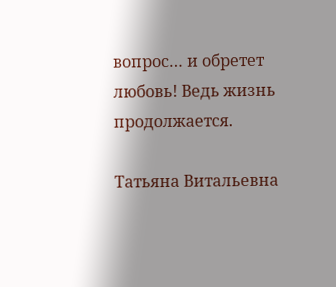вопрос… и обретет любовь! Ведь жизнь продолжается.

Татьяна Витальевна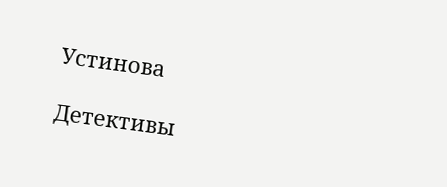Устинова

Детективы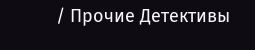/ Прочие Детективы